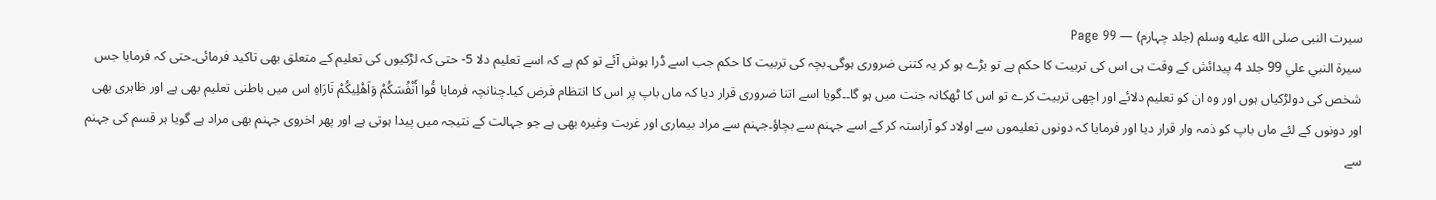سیرت النبی صلى الله عليه وسلم (جلد چہارم) — Page 99
سيرة النبي علي 99 جلد 4 پیدائش کے وقت ہی اس کی تربیت کا حکم ہے تو بڑے ہو کر یہ کتنی ضروری ہوگی۔بچہ کی تربیت کا حکم جب اسے ڈرا ہوش آئے تو کم ہے کہ اسے تعلیم دلا 5- حتی کہ لڑکیوں کی تعلیم کے متعلق بھی تاکید فرمائی۔حتی کہ فرمایا جس شخص کی دولڑکیاں ہوں اور وہ ان کو تعلیم دلائے اور اچھی تربیت کرے تو اس کا ٹھکانہ جنت میں ہو گا۔۔گویا اسے اتنا ضروری قرار دیا کہ ماں باپ پر اس کا انتظام فرض کیا۔چنانچہ فرمایا قُوا أَنْفُسَكُمْ وَاَهْلِيكُمْ نَارَاہِ اس میں باطنی تعلیم بھی ہے اور ظاہری بھی اور دونوں کے لئے ماں باپ کو ذمہ وار قرار دیا اور فرمایا کہ دونوں تعلیموں سے اولاد کو آراستہ کر کے اسے جہنم سے بچاؤ۔جہنم سے مراد بیماری اور غربت وغیرہ بھی ہے جو جہالت کے نتیجہ میں پیدا ہوتی ہے اور پھر اخروی جہنم بھی مراد ہے گویا ہر قسم کی جہنم سے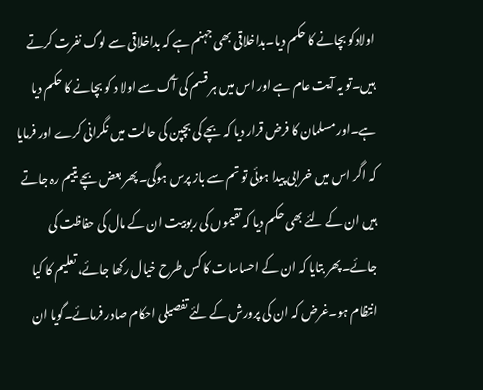اولادکو بچانے کا حکم دیا۔بداخلاقی بھی جہنم ہے کہ بداخلاقی سے لوگ نفرت کرتے ہیں۔تو یہ آیت عام ہے اور اس میں ہر قسم کی آگ سے اولا د کو بچانے کا حکم دیا ہے۔اور مسلمان کا فرض قرار دیا کہ بچے کی بچپن کی حالت میں نگرانی کرے اور فرمایا کہ اگر اس میں خرابی پیدا ہوئی تو تم سے باز پرس ہوگی۔پھر بعض بچے یتیم رہ جاتے ہیں ان کے لئے بھی حکم دیا کہ تقیموں کی ربوبیت ان کے مال کی حفاظت کی جائے۔پھر بتایا کہ ان کے احساسات کا کس طرح خیال رکھا جائے، تعلیم کا کیا انتظام ہو۔غرض کہ ان کی پرورش کے لئے تفصیلی احکام صادر فرمائے۔گویا ان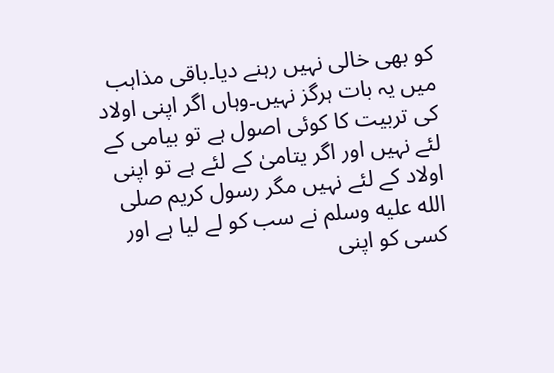کو بھی خالی نہیں رہنے دیا۔باقی مذاہب میں یہ بات ہرگز نہیں۔وہاں اگر اپنی اولاد کی تربیت کا کوئی اصول ہے تو بیامی کے لئے نہیں اور اگر یتامیٰ کے لئے ہے تو اپنی اولاد کے لئے نہیں مگر رسول کریم صلى الله عليه وسلم نے سب کو لے لیا ہے اور کسی کو اپنی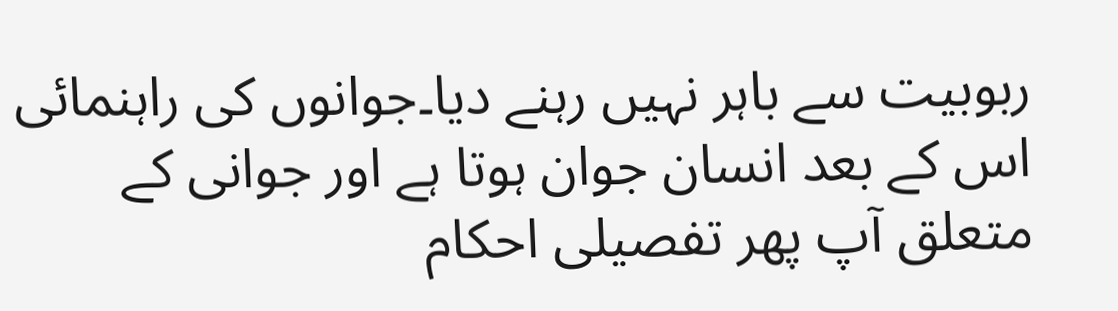ربوبیت سے باہر نہیں رہنے دیا۔جوانوں کی راہنمائی اس کے بعد انسان جوان ہوتا ہے اور جوانی کے متعلق آپ پھر تفصیلی احکام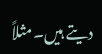دیتے ہیں۔مثلاً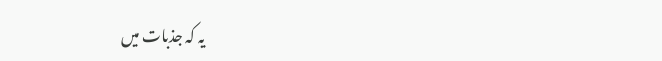یہ کہ جذبات میں